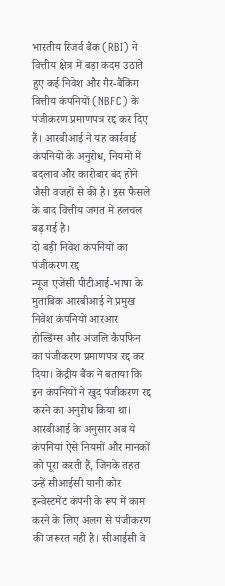भारतीय रिजर्व बैंक (RBI) ने वित्तीय क्षेत्र में बड़ा कदम उठाते हुए कई निवेश और गैर-बैंकिंग वित्तीय कंपनियों (NBFC) के पंजीकरण प्रमाणपत्र रद्द कर दिए हैं। आरबीआई ने यह कार्रवाई कंपनियों के अनुरोध, नियमों में बदलाव और कारोबार बंद होने जैसी वजहों से की है। इस फैसले के बाद वित्तीय जगत में हलचल बढ़ गई है।
दो बड़ी निवेश कंपनियों का पंजीकरण रद्द
न्यूज एजेंसी पीटीआई-भाषा के मुताबिक आरबीआई ने प्रमुख निवेश कंपनियों आरआर होल्डिंग्स और अंजलि कैपफिन का पंजीकरण प्रमाणपत्र रद्द कर दिया। केंद्रीय बैंक ने बताया कि इन कंपनियों ने खुद पंजीकरण रद्द करने का अनुरोध किया था। आरबीआई के अनुसार अब ये कंपनियां ऐसे नियमों और मानकों को पूरा करती हैं, जिनके तहत उन्हें सीआईसी यानी कोर इन्वेस्टमेंट कंपनी के रूप में काम करने के लिए अलग से पंजीकरण की जरूरत नहीं है। सीआईसी वे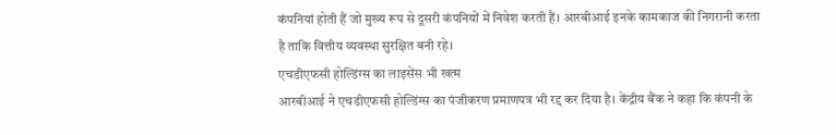कंपनियां होती हैं जो मुख्य रूप से दूसरी कंपनियों में निवेश करती हैं। आरबीआई इनके कामकाज की निगरानी करता है ताकि वित्तीय व्यवस्था सुरक्षित बनी रहे।
एचडीएफसी होल्डिंग्स का लाइसेंस भी खत्म
आरबीआई ने एचडीएफसी होल्डिंग्स का पंजीकरण प्रमाणपत्र भी रद्द कर दिया है। केंद्रीय बैंक ने कहा कि कंपनी के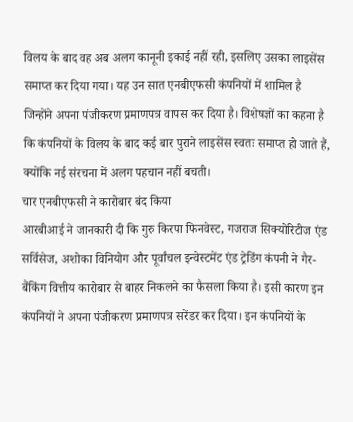विलय के बाद वह अब अलग कानूनी इकाई नहीं रही, इसलिए उसका लाइसेंस समाप्त कर दिया गया। यह उन सात एनबीएफसी कंपनियों में शामिल है जिन्होंने अपना पंजीकरण प्रमाणपत्र वापस कर दिया है। विशेषज्ञों का कहना है कि कंपनियों के विलय के बाद कई बार पुराने लाइसेंस स्वतः समाप्त हो जाते हैं, क्योंकि नई संरचना में अलग पहचान नहीं बचती।
चार एनबीएफसी ने कारोबार बंद किया
आरबीआई ने जानकारी दी कि गुरु किरपा फिनवेस्ट, गजराज सिक्योरिटीज एंड सर्विसेज, अशोका विनियोग और पूर्वांचल इन्वेस्टमेंट एंड ट्रेडिंग कंपनी ने गैर-बैंकिंग वित्तीय कारोबार से बाहर निकलने का फैसला किया है। इसी कारण इन कंपनियों ने अपना पंजीकरण प्रमाणपत्र सरेंडर कर दिया। इन कंपनियों के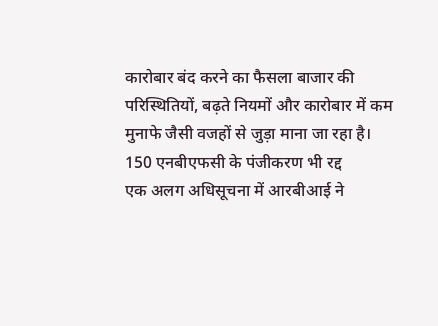कारोबार बंद करने का फैसला बाजार की परिस्थितियों, बढ़ते नियमों और कारोबार में कम मुनाफे जैसी वजहों से जुड़ा माना जा रहा है।
150 एनबीएफसी के पंजीकरण भी रद्द
एक अलग अधिसूचना में आरबीआई ने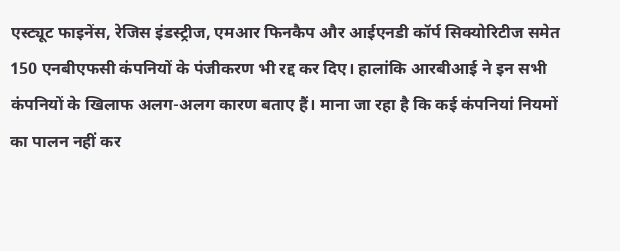एस्ट्यूट फाइनेंस, रेजिस इंडस्ट्रीज, एमआर फिनकैप और आईएनडी कॉर्प सिक्योरिटीज समेत 150 एनबीएफसी कंपनियों के पंजीकरण भी रद्द कर दिए। हालांकि आरबीआई ने इन सभी कंपनियों के खिलाफ अलग-अलग कारण बताए हैं। माना जा रहा है कि कई कंपनियां नियमों का पालन नहीं कर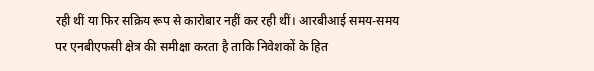रही थीं या फिर सक्रिय रूप से कारोबार नहीं कर रही थीं। आरबीआई समय-समय पर एनबीएफसी क्षेत्र की समीक्षा करता है ताकि निवेशकों के हित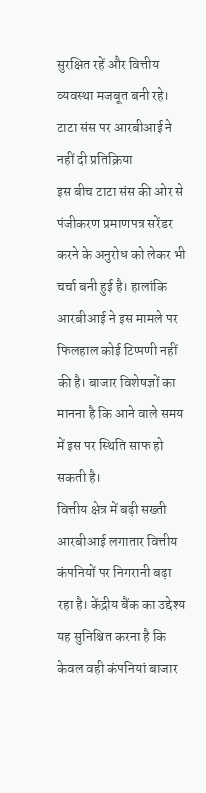सुरक्षित रहें और वित्तीय व्यवस्था मजबूत बनी रहे।
टाटा संस पर आरबीआई ने नहीं दी प्रतिक्रिया
इस बीच टाटा संस की ओर से पंजीकरण प्रमाणपत्र सरेंडर करने के अनुरोध को लेकर भी चर्चा बनी हुई है। हालांकि आरबीआई ने इस मामले पर फिलहाल कोई टिप्पणी नहीं की है। बाजार विशेषज्ञों का मानना है कि आने वाले समय में इस पर स्थिति साफ हो सकती है।
वित्तीय क्षेत्र में बढ़ी सख्ती
आरबीआई लगातार वित्तीय कंपनियों पर निगरानी बढ़ा रहा है। केंद्रीय बैंक का उद्देश्य यह सुनिश्चित करना है कि केवल वही कंपनियां बाजार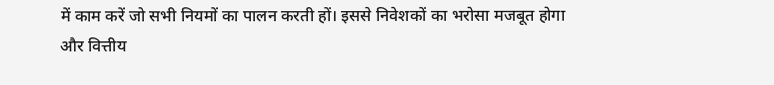में काम करें जो सभी नियमों का पालन करती हों। इससे निवेशकों का भरोसा मजबूत होगा और वित्तीय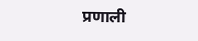प्रणाली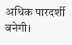अधिक पारदर्शी बनेगी।